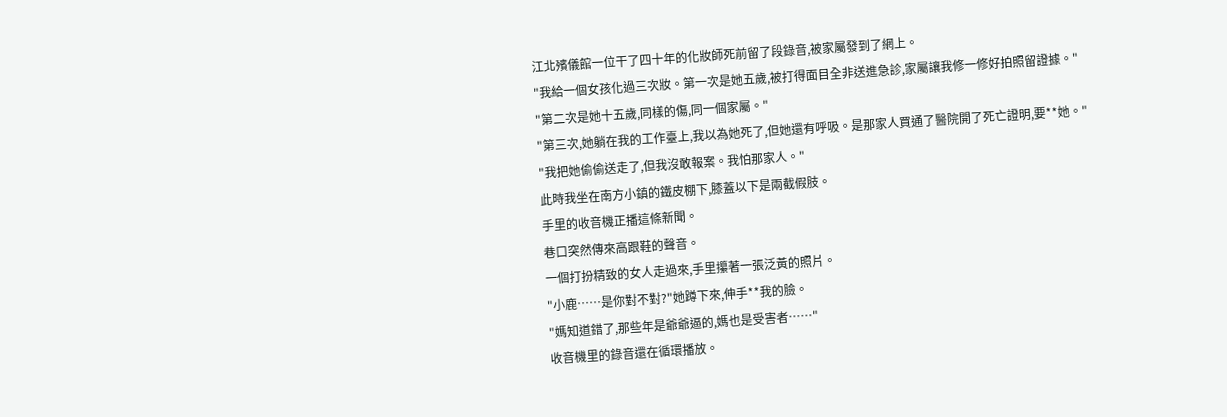江北殯儀館一位干了四十年的化妝師死前留了段錄音,被家屬發到了網上。
"我給一個女孩化過三次妝。第一次是她五歲,被打得面目全非送進急診,家屬讓我修一修好拍照留證據。"
"第二次是她十五歲,同樣的傷,同一個家屬。"
"第三次,她躺在我的工作臺上,我以為她死了,但她還有呼吸。是那家人買通了醫院開了死亡證明,要**她。"
"我把她偷偷送走了,但我沒敢報案。我怕那家人。"
此時我坐在南方小鎮的鐵皮棚下,膝蓋以下是兩截假肢。
手里的收音機正播這條新聞。
巷口突然傳來高跟鞋的聲音。
一個打扮精致的女人走過來,手里攥著一張泛黃的照片。
"小鹿……是你對不對?"她蹲下來,伸手**我的臉。
"媽知道錯了,那些年是爺爺逼的,媽也是受害者……"
收音機里的錄音還在循環播放。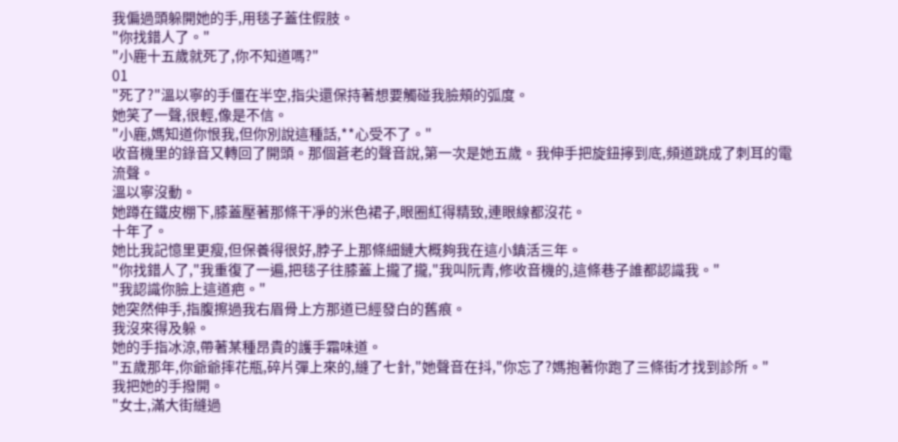我偏過頭躲開她的手,用毯子蓋住假肢。
"你找錯人了。"
"小鹿十五歲就死了,你不知道嗎?"
01
"死了?"溫以寧的手僵在半空,指尖還保持著想要觸碰我臉頰的弧度。
她笑了一聲,很輕,像是不信。
"小鹿,媽知道你恨我,但你別說這種話,**心受不了。"
收音機里的錄音又轉回了開頭。那個蒼老的聲音說,第一次是她五歲。我伸手把旋鈕擰到底,頻道跳成了刺耳的電流聲。
溫以寧沒動。
她蹲在鐵皮棚下,膝蓋壓著那條干凈的米色裙子,眼圈紅得精致,連眼線都沒花。
十年了。
她比我記憶里更瘦,但保養得很好,脖子上那條細鏈大概夠我在這小鎮活三年。
"你找錯人了,"我重復了一遍,把毯子往膝蓋上攏了攏,"我叫阮青,修收音機的,這條巷子誰都認識我。"
"我認識你臉上這道疤。"
她突然伸手,指腹擦過我右眉骨上方那道已經發白的舊痕。
我沒來得及躲。
她的手指冰涼,帶著某種昂貴的護手霜味道。
"五歲那年,你爺爺摔花瓶,碎片彈上來的,縫了七針,"她聲音在抖,"你忘了?媽抱著你跑了三條街才找到診所。"
我把她的手撥開。
"女士,滿大街縫過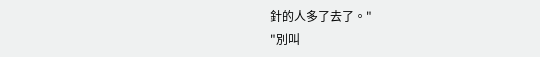針的人多了去了。"
"別叫